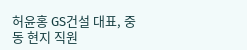허윤홍 GS건설 대표, 중동 현지 직원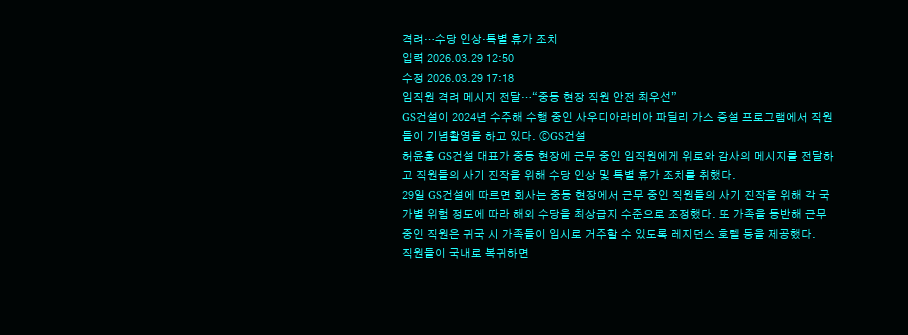격려…수당 인상·특별 휴가 조치
입력 2026.03.29 12:50
수정 2026.03.29 17:18
임직원 격려 메시지 전달…“중동 현장 직원 안전 최우선”
GS건설이 2024년 수주해 수행 중인 사우디아라비아 파딜리 가스 증설 프로그램에서 직원들이 기념촬영을 하고 있다. ⓒGS건설
허윤홍 GS건설 대표가 중동 현장에 근무 중인 임직원에게 위로와 감사의 메시지를 전달하고 직원들의 사기 진작을 위해 수당 인상 및 특별 휴가 조치를 취했다.
29일 GS건설에 따르면 회사는 중동 현장에서 근무 중인 직원들의 사기 진작을 위해 각 국가별 위험 정도에 따라 해외 수당을 최상급지 수준으로 조정했다. 또 가족을 동반해 근무 중인 직원은 귀국 시 가족들이 임시로 거주할 수 있도록 레지던스 호텔 등을 제공했다.
직원들이 국내로 복귀하면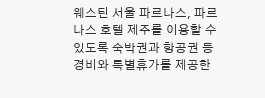웨스틴 서울 파르나스, 파르나스 호텔 제주를 이용할 수 있도록 숙박권과 항공권 등 경비와 특별휴가를 제공한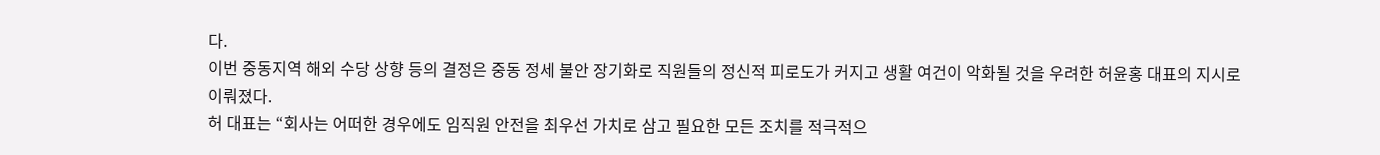다.
이번 중동지역 해외 수당 상향 등의 결정은 중동 정세 불안 장기화로 직원들의 정신적 피로도가 커지고 생활 여건이 악화될 것을 우려한 허윤홍 대표의 지시로 이뤄졌다.
허 대표는 “회사는 어떠한 경우에도 임직원 안전을 최우선 가치로 삼고 필요한 모든 조치를 적극적으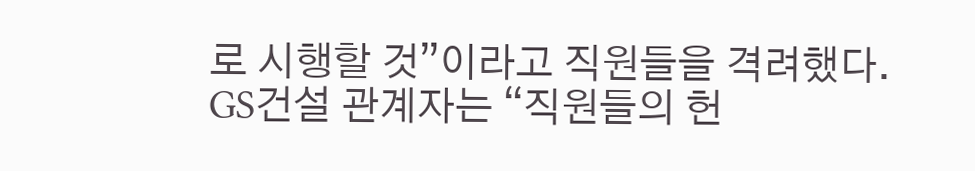로 시행할 것”이라고 직원들을 격려했다.
GS건설 관계자는 “직원들의 헌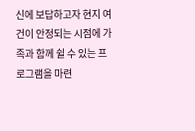신에 보답하고자 현지 여건이 안정되는 시점에 가족과 함께 쉴 수 있는 프로그램을 마련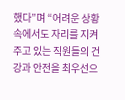했다”며 “어려운 상황 속에서도 자리를 지켜주고 있는 직원들의 건강과 안전을 최우선으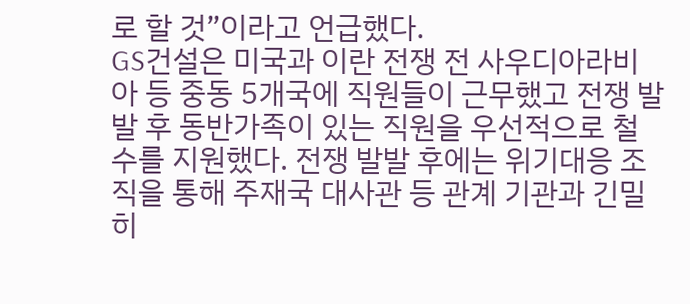로 할 것”이라고 언급했다.
GS건설은 미국과 이란 전쟁 전 사우디아라비아 등 중동 5개국에 직원들이 근무했고 전쟁 발발 후 동반가족이 있는 직원을 우선적으로 철수를 지원했다. 전쟁 발발 후에는 위기대응 조직을 통해 주재국 대사관 등 관계 기관과 긴밀히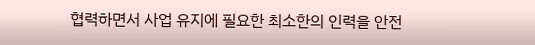협력하면서 사업 유지에 필요한 최소한의 인력을 안전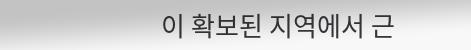이 확보된 지역에서 근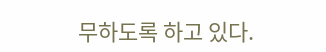무하도록 하고 있다.